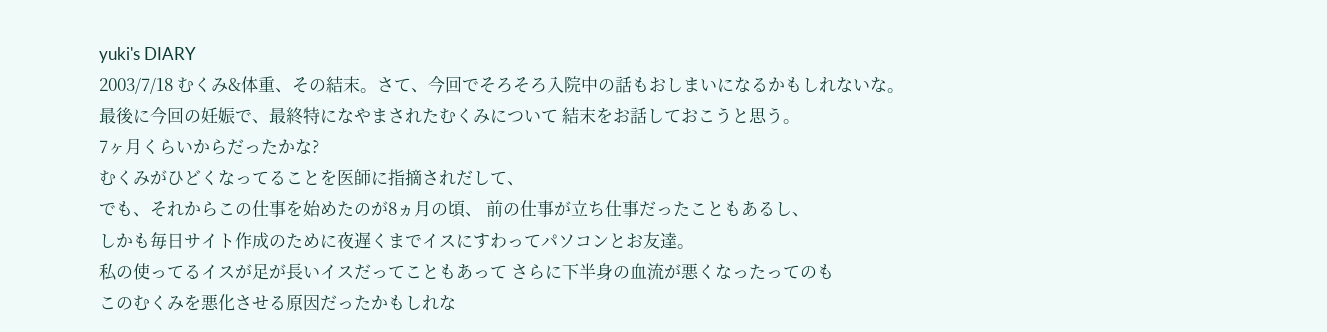yuki's DIARY
2003/7/18 むくみ&体重、その結末。さて、今回でそろそろ入院中の話もおしまいになるかもしれないな。
最後に今回の妊娠で、最終特になやまされたむくみについて 結末をお話しておこうと思う。
7ヶ月くらいからだったかな?
むくみがひどくなってることを医師に指摘されだして、
でも、それからこの仕事を始めたのが8ヵ月の頃、 前の仕事が立ち仕事だったこともあるし、
しかも毎日サイト作成のために夜遅くまでイスにすわってパソコンとお友達。
私の使ってるイスが足が長いイスだってこともあって さらに下半身の血流が悪くなったってのも
このむくみを悪化させる原因だったかもしれな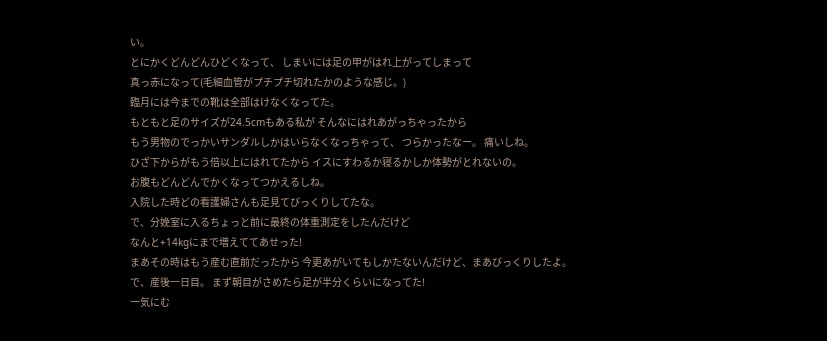い。
とにかくどんどんひどくなって、 しまいには足の甲がはれ上がってしまって
真っ赤になって(毛細血管がプチプチ切れたかのような感じ。)
臨月には今までの靴は全部はけなくなってた。
もともと足のサイズが24.5cmもある私が そんなにはれあがっちゃったから
もう男物のでっかいサンダルしかはいらなくなっちゃって、 つらかったなー。 痛いしね。
ひざ下からがもう倍以上にはれてたから イスにすわるか寝るかしか体勢がとれないの。
お腹もどんどんでかくなってつかえるしね。
入院した時どの看護婦さんも足見てびっくりしてたな。
で、分娩室に入るちょっと前に最終の体重測定をしたんだけど
なんと+14kgにまで増えててあせった!
まあその時はもう産む直前だったから 今更あがいてもしかたないんだけど、まあびっくりしたよ。
で、産後一日目。 まず朝目がさめたら足が半分くらいになってた!
一気にむ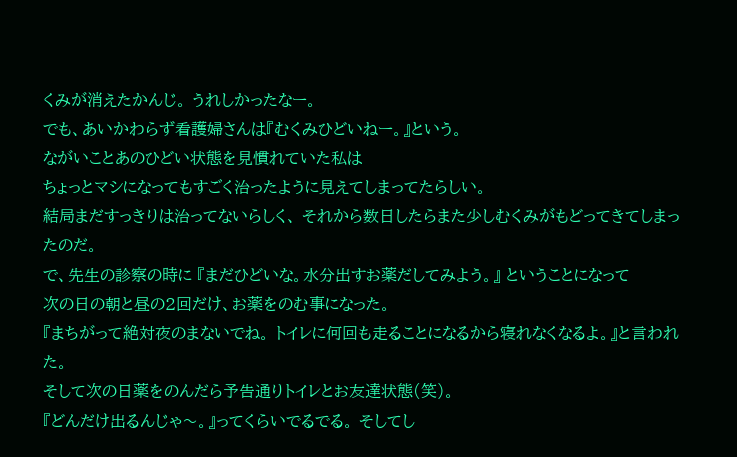くみが消えたかんじ。 うれしかったなー。
でも、あいかわらず看護婦さんは『むくみひどいねー。』という。
ながいことあのひどい状態を見慣れていた私は
ちょっとマシになってもすごく治ったように見えてしまってたらしい。
結局まだすっきりは治ってないらしく、 それから数日したらまた少しむくみがもどってきてしまったのだ。
で、先生の診察の時に 『まだひどいな。水分出すお薬だしてみよう。』 ということになって
次の日の朝と昼の2回だけ、お薬をのむ事になった。
『まちがって絶対夜のまないでね。 トイレに何回も走ることになるから寝れなくなるよ。』と言われた。
そして次の日薬をのんだら予告通りトイレとお友達状態(笑)。
『どんだけ出るんじゃ〜。』ってくらいでるでる。 そしてし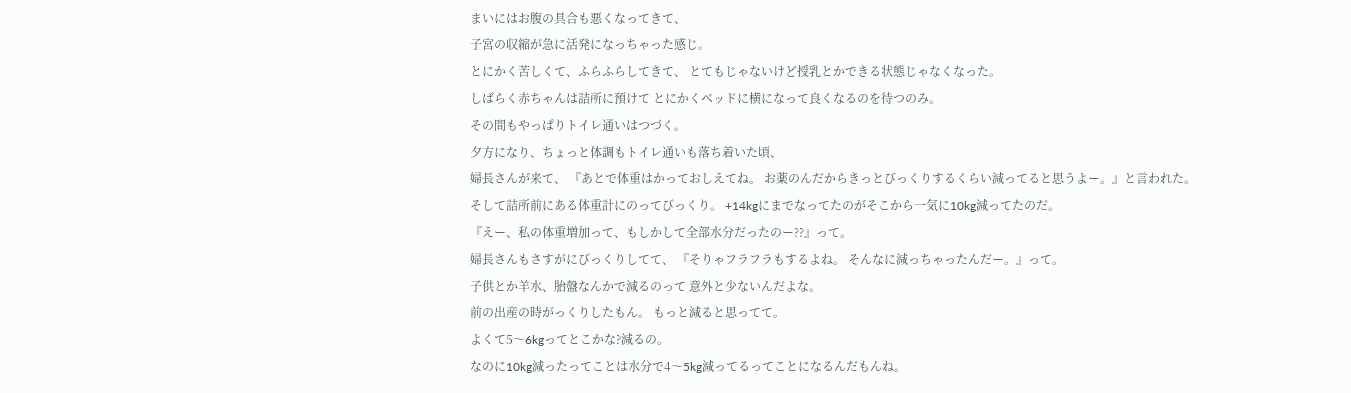まいにはお腹の具合も悪くなってきて、
子宮の収縮が急に活発になっちゃった感じ。
とにかく苦しくて、ふらふらしてきて、 とてもじゃないけど授乳とかできる状態じゃなくなった。
しばらく赤ちゃんは詰所に預けて とにかくベッドに横になって良くなるのを待つのみ。
その間もやっぱりトイレ通いはつづく。
夕方になり、ちょっと体調もトイレ通いも落ち着いた頃、
婦長さんが来て、 『あとで体重はかっておしえてね。 お薬のんだからきっとびっくりするくらい減ってると思うよー。』と言われた。
そして詰所前にある体重計にのってびっくり。 +14kgにまでなってたのがそこから一気に10kg減ってたのだ。
『えー、私の体重増加って、もしかして全部水分だったのー??』って。
婦長さんもさすがにびっくりしてて、 『そりゃフラフラもするよね。 そんなに減っちゃったんだー。』って。
子供とか羊水、胎盤なんかで減るのって 意外と少ないんだよな。
前の出産の時がっくりしたもん。 もっと減ると思ってて。
よくて5〜6kgってとこかな?減るの。
なのに10kg減ったってことは水分で4〜5kg減ってるってことになるんだもんね。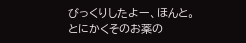びっくりしたよー、ほんと。
とにかくそのお薬の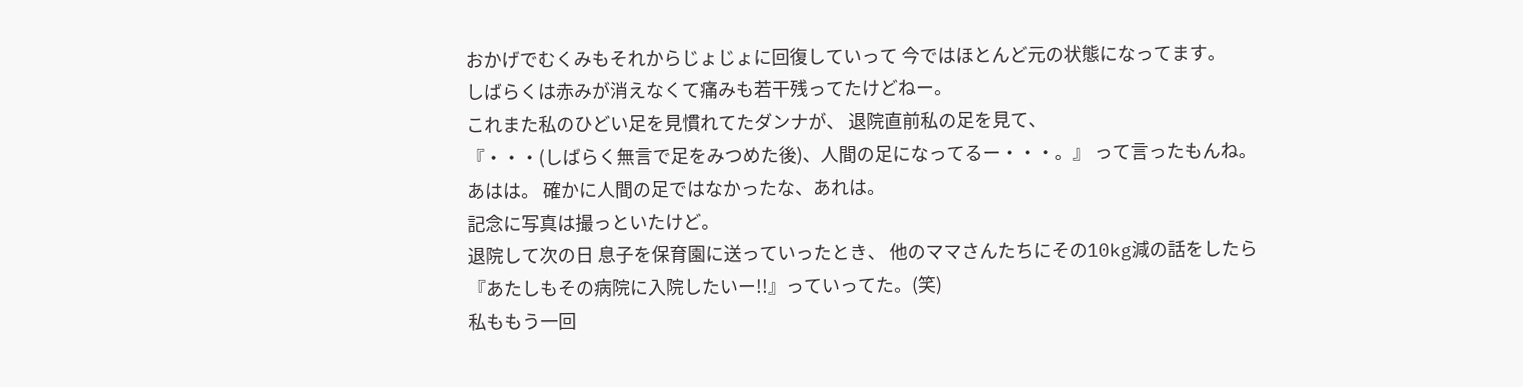おかげでむくみもそれからじょじょに回復していって 今ではほとんど元の状態になってます。
しばらくは赤みが消えなくて痛みも若干残ってたけどねー。
これまた私のひどい足を見慣れてたダンナが、 退院直前私の足を見て、
『・・・(しばらく無言で足をみつめた後)、人間の足になってるー・・・。』 って言ったもんね。
あはは。 確かに人間の足ではなかったな、あれは。
記念に写真は撮っといたけど。
退院して次の日 息子を保育園に送っていったとき、 他のママさんたちにその10kg減の話をしたら
『あたしもその病院に入院したいー!!』っていってた。(笑)
私ももう一回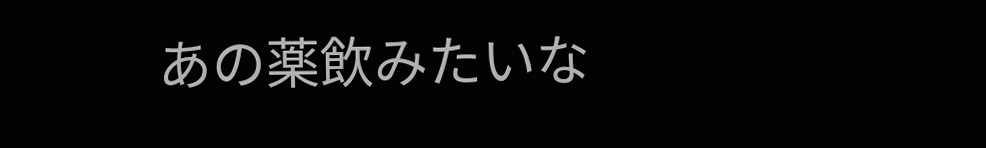あの薬飲みたいな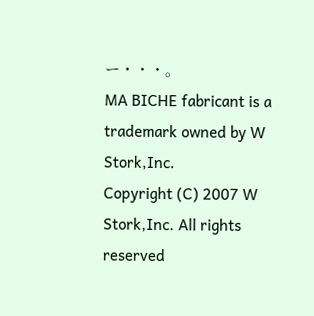ー・・・。
MA BICHE fabricant is a trademark owned by W Stork,Inc.
Copyright (C) 2007 W Stork,Inc. All rights reserved